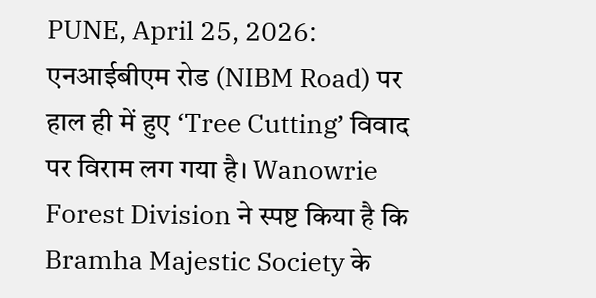PUNE, April 25, 2026: एनआईबीएम रोड (NIBM Road) पर हाल ही में हुए ‘Tree Cutting’ विवाद पर विराम लग गया है। Wanowrie Forest Division ने स्पष्ट किया है कि Bramha Majestic Society के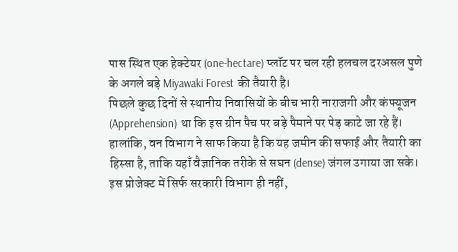पास स्थित एक हेक्टेयर (one-hectare) प्लॉट पर चल रही हलचल दरअसल पुणे के अगले बड़े Miyawaki Forest की तैयारी है।
पिछले कुछ दिनों से स्थानीय निवासियों के बीच भारी नाराजगी और कंफ्यूजन (Apprehension) था कि इस ग्रीन पैच पर बड़े पैमाने पर पेड़ काटे जा रहे हैं। हालांकि, वन विभाग ने साफ किया है कि यह जमीन की सफाई और तैयारी का हिस्सा है, ताकि यहाँ वैज्ञानिक तरीके से सघन (dense) जंगल उगाया जा सके।
इस प्रोजेक्ट में सिर्फ सरकारी विभाग ही नहीं,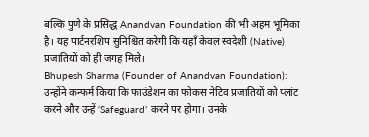बल्कि पुणे के प्रसिद्ध Anandvan Foundation की भी अहम भूमिका है। यह पार्टनरशिप सुनिश्चित करेगी कि यहाँ केवल स्वदेशी (Native) प्रजातियों को ही जगह मिले।
Bhupesh Sharma (Founder of Anandvan Foundation): उन्होंने कन्फर्म किया कि फाउंडेशन का फोकस नेटिव प्रजातियों को प्लांट करने और उन्हें ‘Safeguard’ करने पर होगा। उनके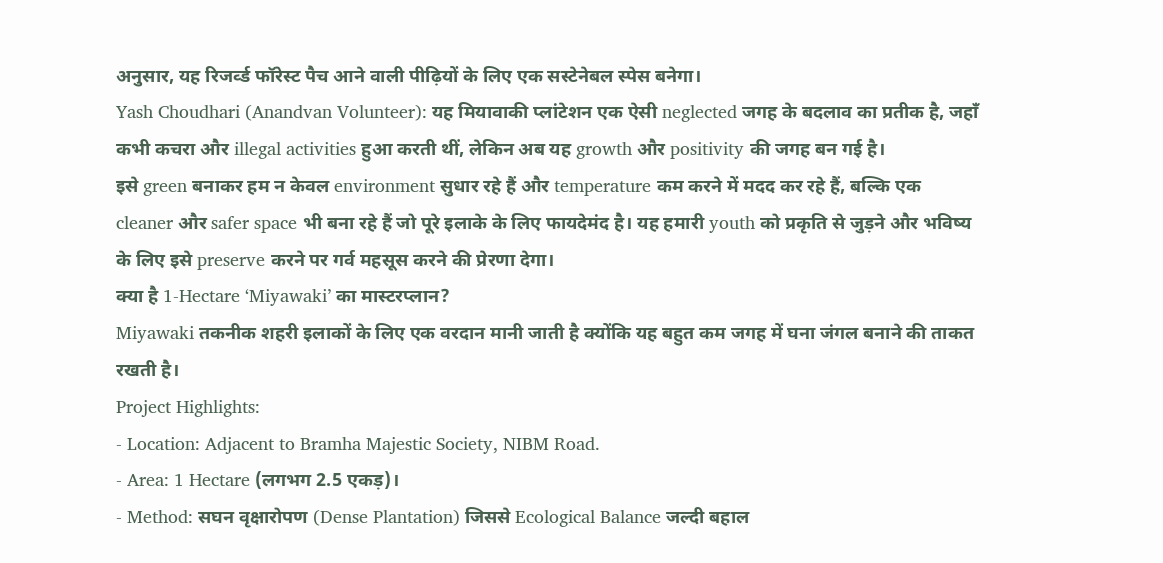अनुसार, यह रिजर्व्ड फॉरेस्ट पैच आने वाली पीढ़ियों के लिए एक सस्टेनेबल स्पेस बनेगा।
Yash Choudhari (Anandvan Volunteer): यह मियावाकी प्लांटेशन एक ऐसी neglected जगह के बदलाव का प्रतीक है, जहाँ कभी कचरा और illegal activities हुआ करती थीं, लेकिन अब यह growth और positivity की जगह बन गई है।
इसे green बनाकर हम न केवल environment सुधार रहे हैं और temperature कम करने में मदद कर रहे हैं, बल्कि एक cleaner और safer space भी बना रहे हैं जो पूरे इलाके के लिए फायदेमंद है। यह हमारी youth को प्रकृति से जुड़ने और भविष्य के लिए इसे preserve करने पर गर्व महसूस करने की प्रेरणा देगा।
क्या है 1-Hectare ‘Miyawaki’ का मास्टरप्लान?
Miyawaki तकनीक शहरी इलाकों के लिए एक वरदान मानी जाती है क्योंकि यह बहुत कम जगह में घना जंगल बनाने की ताकत रखती है।
Project Highlights:
- Location: Adjacent to Bramha Majestic Society, NIBM Road.
- Area: 1 Hectare (लगभग 2.5 एकड़)।
- Method: सघन वृक्षारोपण (Dense Plantation) जिससे Ecological Balance जल्दी बहाल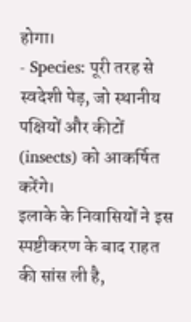होगा।
- Species: पूरी तरह से स्वदेशी पेड़, जो स्थानीय पक्षियों और कीटों (insects) को आकर्षित करेंगे।
इलाके के निवासियों ने इस स्पष्टीकरण के बाद राहत की सांस ली है,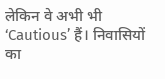लेकिन वे अभी भी ‘Cautious’ हैं। निवासियों का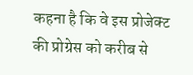कहना है कि वे इस प्रोजेक्ट की प्रोग्रेस को करीब से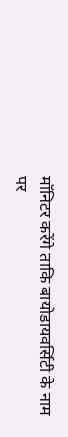मॉनिटर करेंगे ताकि बायोडायवर्सिटी के नाम पर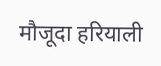मौजूदा हरियाली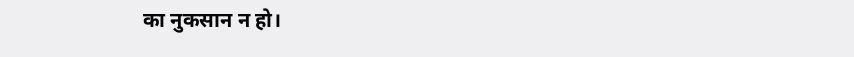का नुकसान न हो।